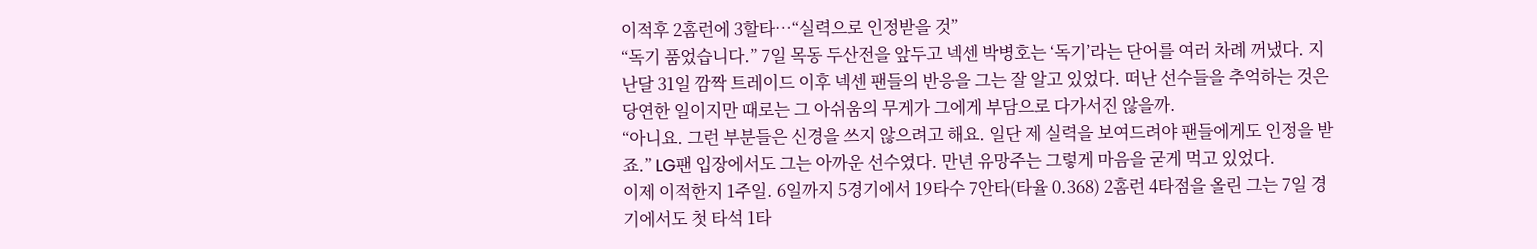이적후 2홈런에 3할타…“실력으로 인정받을 것”
“독기 품었습니다.” 7일 목동 두산전을 앞두고 넥센 박병호는 ‘독기’라는 단어를 여러 차례 꺼냈다. 지난달 31일 깜짝 트레이드 이후 넥센 팬들의 반응을 그는 잘 알고 있었다. 떠난 선수들을 추억하는 것은 당연한 일이지만 때로는 그 아쉬움의 무게가 그에게 부담으로 다가서진 않을까.
“아니요. 그런 부분들은 신경을 쓰지 않으려고 해요. 일단 제 실력을 보여드려야 팬들에게도 인정을 받죠.” LG팬 입장에서도 그는 아까운 선수였다. 만년 유망주는 그렇게 마음을 굳게 먹고 있었다.
이제 이적한지 1주일. 6일까지 5경기에서 19타수 7안타(타율 0.368) 2홈런 4타점을 올린 그는 7일 경기에서도 첫 타석 1타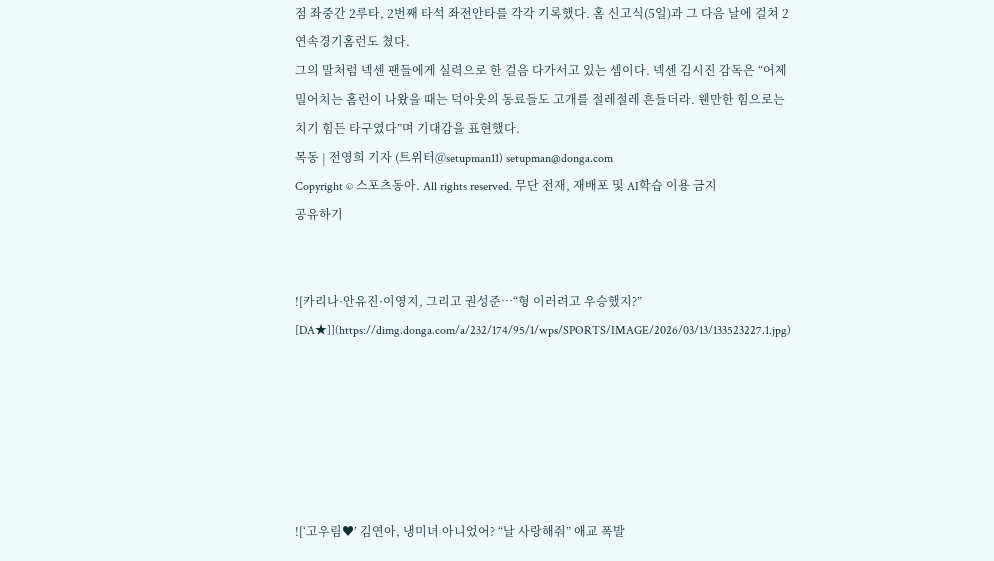점 좌중간 2루타, 2번째 타석 좌전안타를 각각 기록했다. 홈 신고식(5일)과 그 다음 날에 걸쳐 2연속경기홈런도 쳤다.
그의 말처럼 넥센 팬들에게 실력으로 한 걸음 다가서고 있는 셈이다. 넥센 김시진 감독은 “어제 밀어치는 홈런이 나왔을 때는 덕아웃의 동료들도 고개를 절레절레 흔들더라. 웬만한 힘으로는 치기 힘든 타구였다”며 기대감을 표현했다.
목동 | 전영희 기자 (트위터@setupman11) setupman@donga.com
Copyright © 스포츠동아. All rights reserved. 무단 전재, 재배포 및 AI학습 이용 금지
공유하기


![카리나·안유진·이영지, 그리고 권성준…“형 이러려고 우승했지?” [DA★]](https://dimg.donga.com/a/232/174/95/1/wps/SPORTS/IMAGE/2026/03/13/133523227.1.jpg)






![‘고우림♥’ 김연아, 냉미녀 아니었어? “날 사랑해줘” 애교 폭발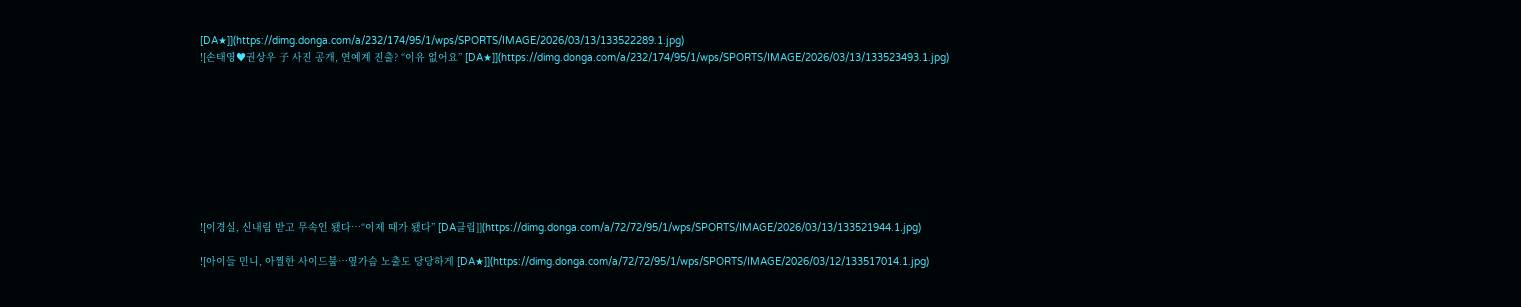[DA★]](https://dimg.donga.com/a/232/174/95/1/wps/SPORTS/IMAGE/2026/03/13/133522289.1.jpg)
![손태영♥권상우 子 사진 공개, 연예계 진출? “이유 없어요” [DA★]](https://dimg.donga.com/a/232/174/95/1/wps/SPORTS/IMAGE/2026/03/13/133523493.1.jpg)









![이경실, 신내림 받고 무속인 됐다…“이제 때가 됐다” [DA클립]](https://dimg.donga.com/a/72/72/95/1/wps/SPORTS/IMAGE/2026/03/13/133521944.1.jpg)

![아이들 민니, 아찔한 사이드붑…옆가슴 노출도 당당하게 [DA★]](https://dimg.donga.com/a/72/72/95/1/wps/SPORTS/IMAGE/2026/03/12/133517014.1.jpg)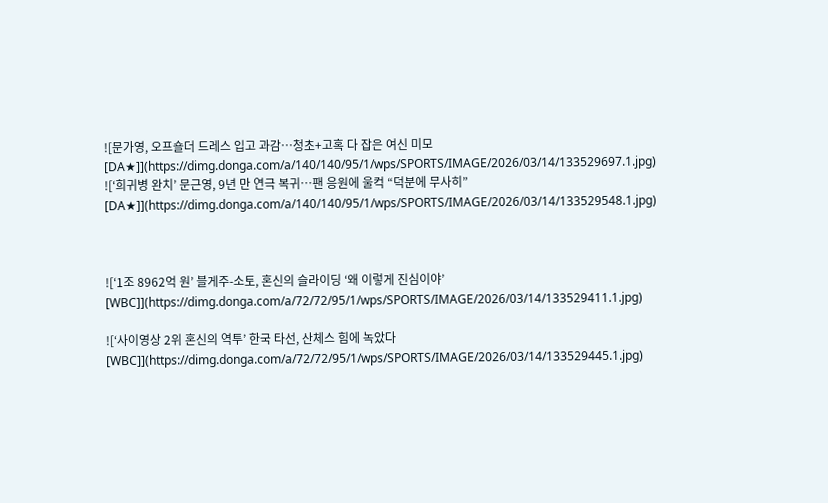![문가영, 오프숄더 드레스 입고 과감…청초+고혹 다 잡은 여신 미모 [DA★]](https://dimg.donga.com/a/140/140/95/1/wps/SPORTS/IMAGE/2026/03/14/133529697.1.jpg)
![‘희귀병 완치’ 문근영, 9년 만 연극 복귀…팬 응원에 울컥 “덕분에 무사히” [DA★]](https://dimg.donga.com/a/140/140/95/1/wps/SPORTS/IMAGE/2026/03/14/133529548.1.jpg)



![‘1조 8962억 원’ 블게주-소토, 혼신의 슬라이딩 ‘왜 이렇게 진심이야’ [WBC]](https://dimg.donga.com/a/72/72/95/1/wps/SPORTS/IMAGE/2026/03/14/133529411.1.jpg)

![‘사이영상 2위 혼신의 역투’ 한국 타선, 산체스 힘에 녹았다 [WBC]](https://dimg.donga.com/a/72/72/95/1/wps/SPORTS/IMAGE/2026/03/14/133529445.1.jpg)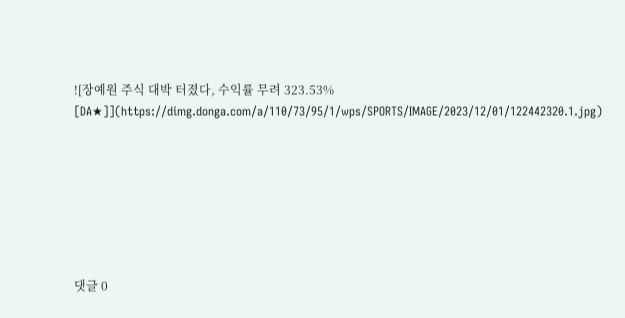![장예원 주식 대박 터졌다, 수익률 무려 323.53% [DA★]](https://dimg.donga.com/a/110/73/95/1/wps/SPORTS/IMAGE/2023/12/01/122442320.1.jpg)







댓글 0